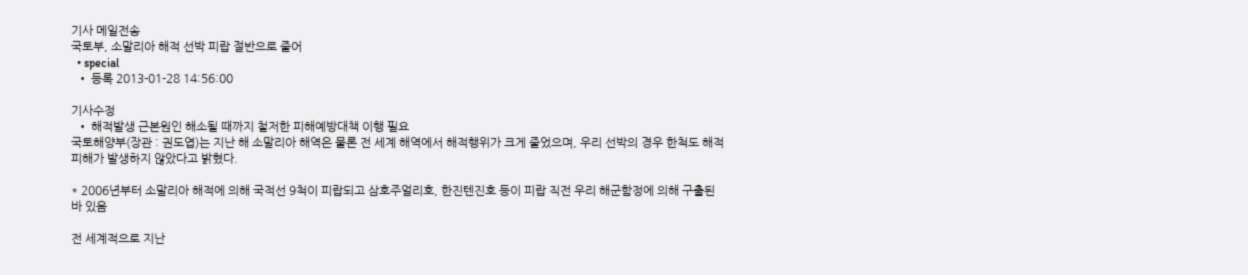기사 메일전송
국토부, 소말리아 해적 선박 피랍 절반으로 줄어
  • special
  • 등록 2013-01-28 14:56:00

기사수정
  • 해적발생 근본원인 해소될 때까지 철저한 피해예방대책 이행 필요
국토해양부(장관 : 권도엽)는 지난 해 소말리아 해역은 물론 전 세계 해역에서 해적행위가 크게 줄었으며, 우리 선박의 경우 한척도 해적피해가 발생하지 않았다고 밝혔다.

* 2006년부터 소말리아 해적에 의해 국적선 9척이 피랍되고 삼호주얼리호, 한진텐진호 등이 피랍 직전 우리 해군함정에 의해 구출된 바 있음

전 세계적으로 지난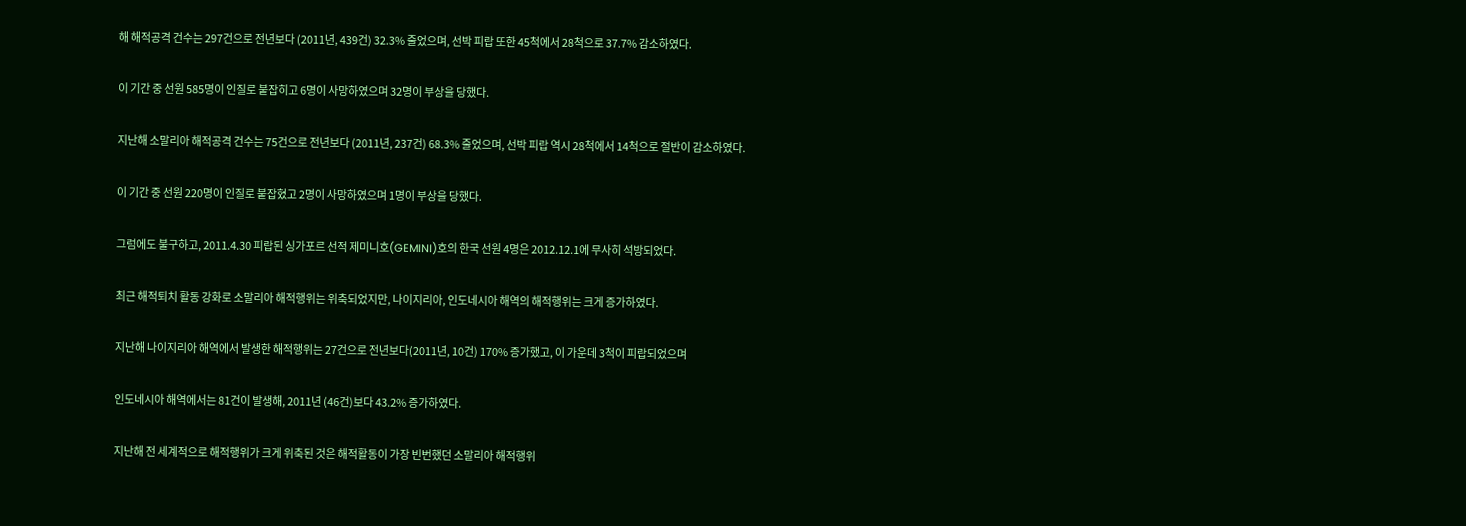해 해적공격 건수는 297건으로 전년보다 (2011년, 439건) 32.3% 줄었으며, 선박 피랍 또한 45척에서 28척으로 37.7% 감소하였다.

이 기간 중 선원 585명이 인질로 붙잡히고 6명이 사망하였으며 32명이 부상을 당했다.

지난해 소말리아 해적공격 건수는 75건으로 전년보다 (2011년, 237건) 68.3% 줄었으며, 선박 피랍 역시 28척에서 14척으로 절반이 감소하였다.

이 기간 중 선원 220명이 인질로 붙잡혔고 2명이 사망하였으며 1명이 부상을 당했다.

그럼에도 불구하고, 2011.4.30 피랍된 싱가포르 선적 제미니호(GEMINI)호의 한국 선원 4명은 2012.12.1에 무사히 석방되었다.

최근 해적퇴치 활동 강화로 소말리아 해적행위는 위축되었지만, 나이지리아, 인도네시아 해역의 해적행위는 크게 증가하였다.

지난해 나이지리아 해역에서 발생한 해적행위는 27건으로 전년보다(2011년, 10건) 170% 증가했고, 이 가운데 3척이 피랍되었으며

인도네시아 해역에서는 81건이 발생해, 2011년 (46건)보다 43.2% 증가하였다.

지난해 전 세계적으로 해적행위가 크게 위축된 것은 해적활동이 가장 빈번했던 소말리아 해적행위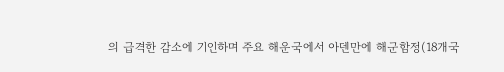의 급격한 감소에 기인하며 주요 해운국에서 아덴만에 해군함정(18개국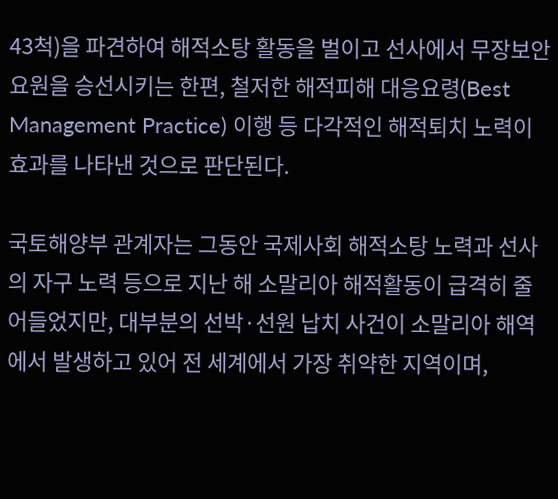43척)을 파견하여 해적소탕 활동을 벌이고 선사에서 무장보안요원을 승선시키는 한편, 철저한 해적피해 대응요령(Best Management Practice) 이행 등 다각적인 해적퇴치 노력이 효과를 나타낸 것으로 판단된다.

국토해양부 관계자는 그동안 국제사회 해적소탕 노력과 선사의 자구 노력 등으로 지난 해 소말리아 해적활동이 급격히 줄어들었지만, 대부분의 선박·선원 납치 사건이 소말리아 해역에서 발생하고 있어 전 세계에서 가장 취약한 지역이며,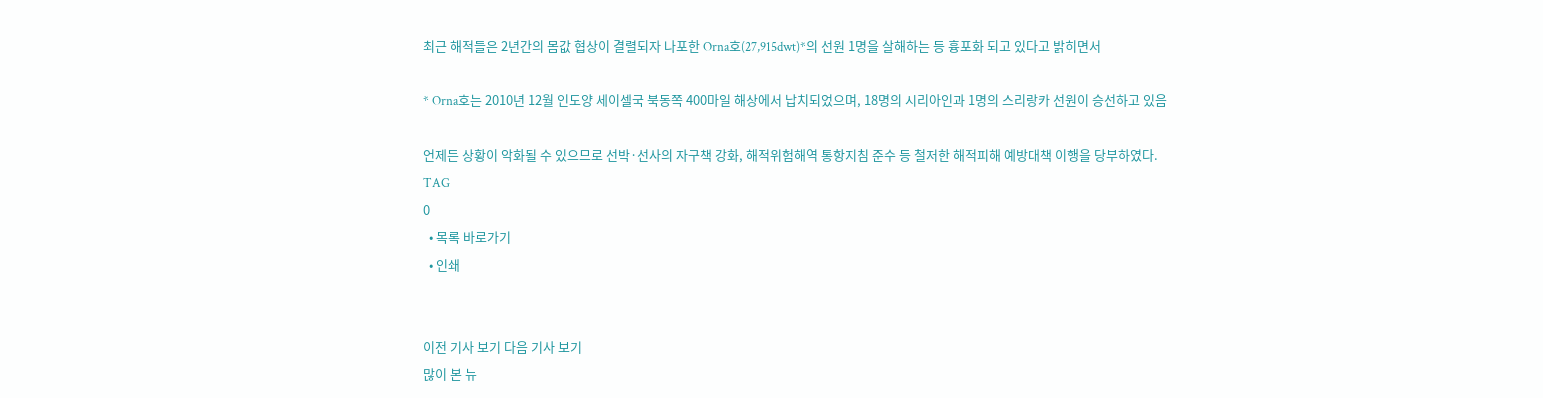최근 해적들은 2년간의 몸값 협상이 결렬되자 나포한 Orna호(27,915dwt)*의 선원 1명을 살해하는 등 흉포화 되고 있다고 밝히면서

* Orna호는 2010년 12월 인도양 세이셀국 북동쪽 400마일 해상에서 납치되었으며, 18명의 시리아인과 1명의 스리랑카 선원이 승선하고 있음

언제든 상황이 악화될 수 있으므로 선박·선사의 자구책 강화, 해적위험해역 통항지침 준수 등 철저한 해적피해 예방대책 이행을 당부하였다.
TAG
0
  • 목록 바로가기
  • 인쇄


이전 기사 보기 다음 기사 보기
많이 본 뉴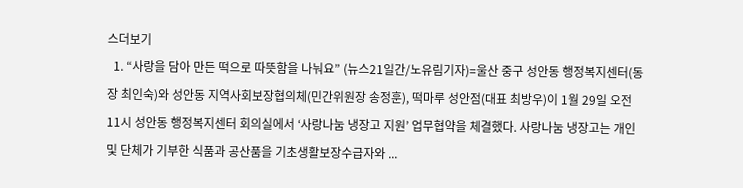스더보기
  1. “사랑을 담아 만든 떡으로 따뜻함을 나눠요” (뉴스21일간/노유림기자)=울산 중구 성안동 행정복지센터(동장 최인숙)와 성안동 지역사회보장협의체(민간위원장 송정훈), 떡마루 성안점(대표 최방우)이 1월 29일 오전 11시 성안동 행정복지센터 회의실에서 ‘사랑나눔 냉장고 지원’ 업무협약을 체결했다. 사랑나눔 냉장고는 개인 및 단체가 기부한 식품과 공산품을 기초생활보장수급자와 ...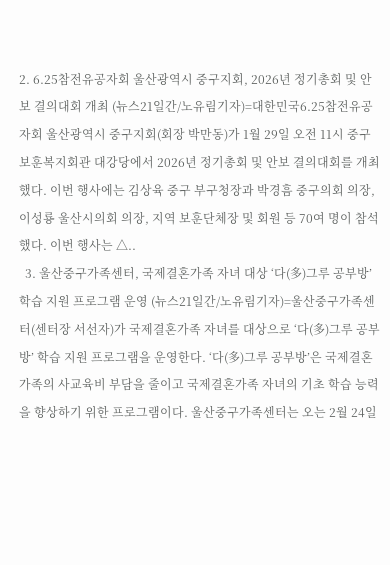2. 6.25참전유공자회 울산광역시 중구지회, 2026년 정기총회 및 안보 결의대회 개최 (뉴스21일간/노유림기자)=대한민국6.25참전유공자회 울산광역시 중구지회(회장 박만동)가 1월 29일 오전 11시 중구보훈복지회관 대강당에서 2026년 정기총회 및 안보 결의대회를 개최했다. 이번 행사에는 김상육 중구 부구청장과 박경흠 중구의회 의장, 이성룡 울산시의회 의장, 지역 보훈단체장 및 회원 등 70여 명이 참석했다. 이번 행사는 △..
  3. 울산중구가족센터, 국제결혼가족 자녀 대상 ‘다(多)그루 공부방’학습 지원 프로그램 운영 (뉴스21일간/노유림기자)=울산중구가족센터(센터장 서선자)가 국제결혼가족 자녀를 대상으로 ‘다(多)그루 공부방’ 학습 지원 프로그램을 운영한다. ‘다(多)그루 공부방’은 국제결혼가족의 사교육비 부담을 줄이고 국제결혼가족 자녀의 기초 학습 능력을 향상하기 위한 프로그램이다. 울산중구가족센터는 오는 2월 24일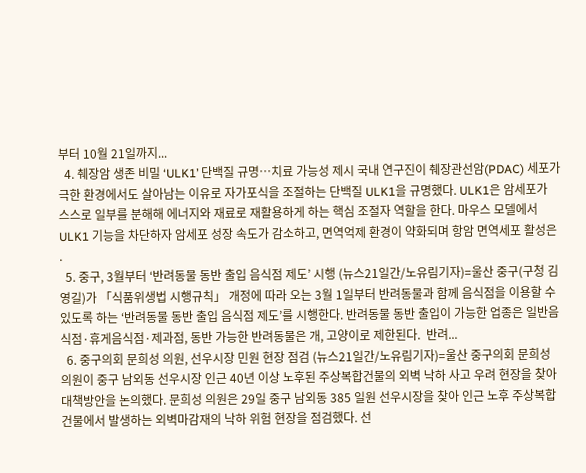부터 10월 21일까지...
  4. 췌장암 생존 비밀 ‘ULK1’ 단백질 규명…치료 가능성 제시 국내 연구진이 췌장관선암(PDAC) 세포가 극한 환경에서도 살아남는 이유로 자가포식을 조절하는 단백질 ULK1을 규명했다. ULK1은 암세포가 스스로 일부를 분해해 에너지와 재료로 재활용하게 하는 핵심 조절자 역할을 한다. 마우스 모델에서 ULK1 기능을 차단하자 암세포 성장 속도가 감소하고, 면역억제 환경이 약화되며 항암 면역세포 활성은 .
  5. 중구, 3월부터 ‘반려동물 동반 출입 음식점 제도’ 시행 (뉴스21일간/노유림기자)=울산 중구(구청 김영길)가 「식품위생법 시행규칙」 개정에 따라 오는 3월 1일부터 반려동물과 함께 음식점을 이용할 수 있도록 하는 ‘반려동물 동반 출입 음식점 제도’를 시행한다. 반려동물 동반 출입이 가능한 업종은 일반음식점·휴게음식점·제과점, 동반 가능한 반려동물은 개, 고양이로 제한된다.  반려...
  6. 중구의회 문희성 의원, 선우시장 민원 현장 점검 (뉴스21일간/노유림기자)=울산 중구의회 문희성 의원이 중구 남외동 선우시장 인근 40년 이상 노후된 주상복합건물의 외벽 낙하 사고 우려 현장을 찾아 대책방안을 논의했다. 문희성 의원은 29일 중구 남외동 385 일원 선우시장을 찾아 인근 노후 주상복합건물에서 발생하는 외벽마감재의 낙하 위험 현장을 점검했다. 선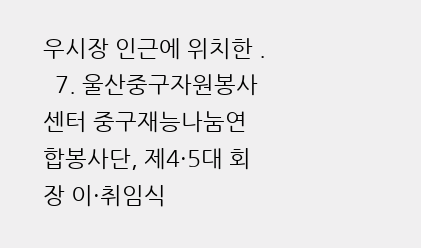우시장 인근에 위치한 .
  7. 울산중구자원봉사센터 중구재능나눔연합봉사단, 제4·5대 회장 이·취임식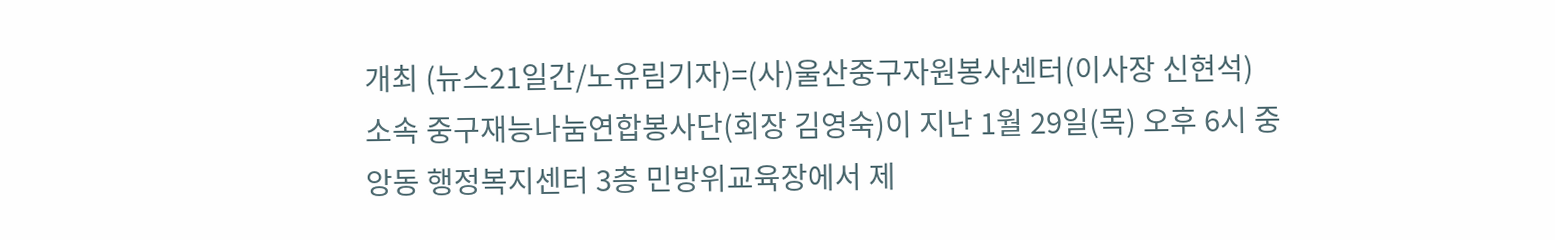개최 (뉴스21일간/노유림기자)=(사)울산중구자원봉사센터(이사장 신현석) 소속 중구재능나눔연합봉사단(회장 김영숙)이 지난 1월 29일(목) 오후 6시 중앙동 행정복지센터 3층 민방위교육장에서 제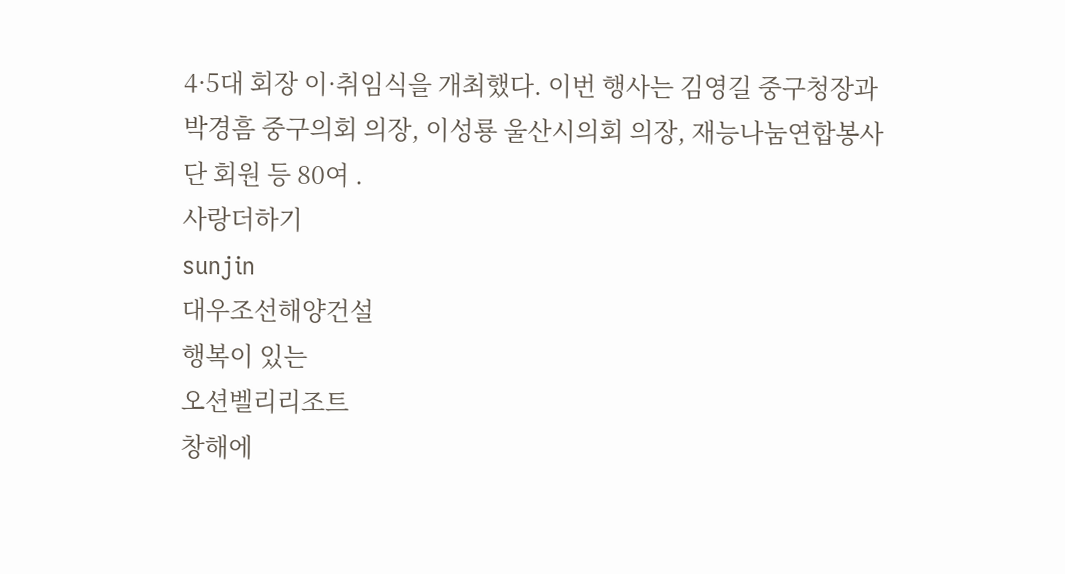4·5대 회장 이·취임식을 개최했다. 이번 행사는 김영길 중구청장과 박경흠 중구의회 의장, 이성룡 울산시의회 의장, 재능나눔연합봉사단 회원 등 80여 .
사랑더하기
sunjin
대우조선해양건설
행복이 있는
오션벨리리조트
창해에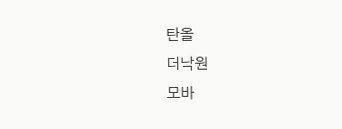탄올
더낙원
모바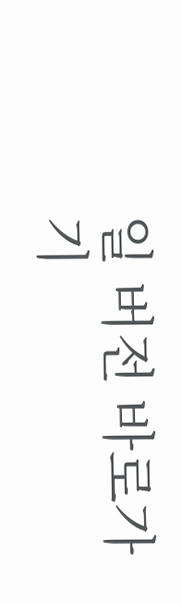일 버전 바로가기